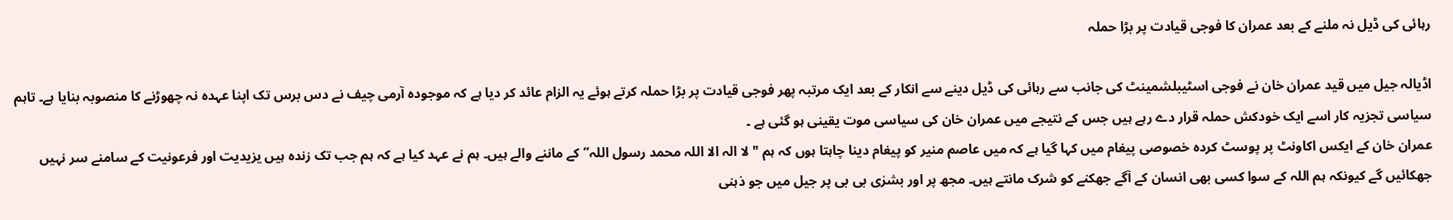رہائی کی ڈیل نہ ملنے کے بعد عمران کا فوجی قیادت پر بڑا حملہ

اڈیالہ جیل میں قید عمران خان نے فوجی اسٹیبلشمینٹ کی جانب سے رہائی کی ڈیل دینے سے انکار کے بعد ایک مرتبہ پھر فوجی قیادت پر بڑا حملہ کرتے ہوئے یہ الزام عائد کر دیا ہے کہ موجودہ آرمی چیف نے دس برس تک اپنا عہدہ نہ چھوڑنے کا منصوبہ بنایا ہے۔ تاہم سیاسی تجزیہ کار اسے ایک خودکش حملہ قرار دے رہے ہیں جس کے نتیجے میں عمران خان کی سیاسی موت یقینی ہو گئی ہے ۔
عمران خان کے ایکس اکاونٹ پر پوسٹ کردہ خصوصی پیغام میں کہا گیا ہے کہ میں عاصم منیر کو پیغام دینا چاہتا ہوں کہ ہم "لا الہ الا اللہ محمد رسول اللہ” کے ماننے والے ہیں۔ ہم نے عہد کیا ہے کہ ہم جب تک زندہ ہیں یزیدیت اور فرعونیت کے سامنے سر نہیں جھکائیں گے کیونکہ ہم اللہ کے سوا کسی بھی انسان کے آگے جھکنے کو شرک مانتے ہیں۔ مجھ پر اور بشرٰی بی بی پر جیل میں جو ذہنی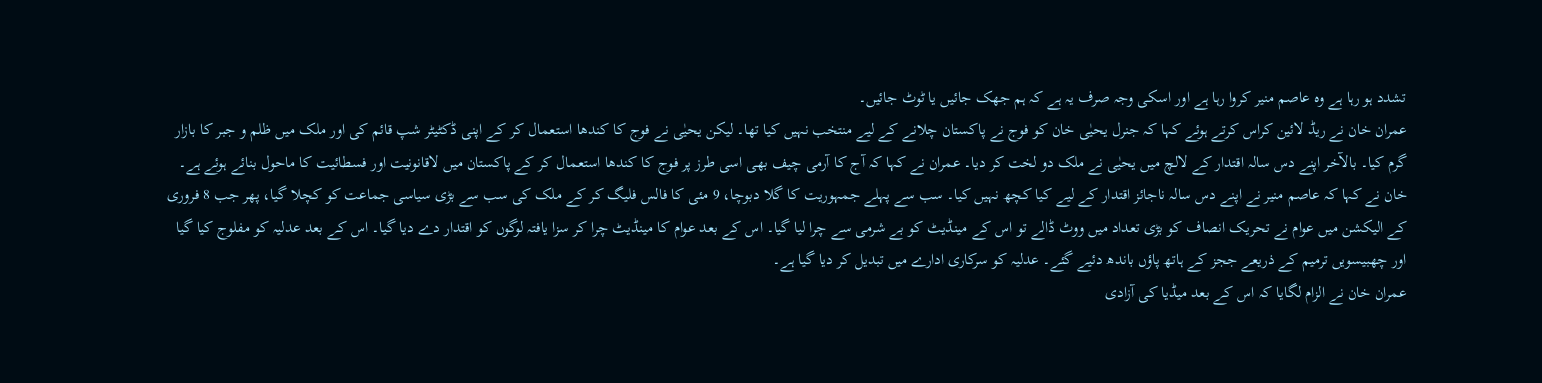تشدد ہو رہا ہے وہ عاصم منیر کروا رہا ہے اور اسکی وجہ صرف یہ ہے کہ ہم جھک جائیں یا ٹوٹ جائیں۔
عمران خان نے ریڈ لائین کراس کرتے ہوئے کہا کہ جنرل یحیٰی خان کو فوج نے پاکستان چلانے کے لیے منتخب نہیں کیا تھا۔ لیکن یحیٰی نے فوج کا کندھا استعمال کر کے اپنی ڈکٹیٹر شپ قائم کی اور ملک میں ظلم و جبر کا بازار گرم کیا۔ بالآخر اپنے دس سالہ اقتدار کے لالچ میں یحیٰی نے ملک دو لخت کر دیا۔ عمران نے کہا کہ آج کا آرمی چیف بھی اسی طرز پر فوج کا کندھا استعمال کر کے پاکستان میں لاقانونیت اور فسطائیت کا ماحول بنائے ہوئے ہے۔ خان نے کہا کہ عاصم منیر نے اپنے دس سالہ ناجائز اقتدار کے لیے کیا کچھ نہیں کیا۔ سب سے پہلے جمہوریت کا گلا دبوچا، 9 مئی کا فالس فلیگ کر کے ملک کی سب سے بڑی سیاسی جماعت کو کچلا گیا، پھر جب 8 فروری کے الیکشن میں عوام نے تحریک انصاف کو بڑی تعداد میں ووٹ ڈالے تو اس کے مینڈیٹ کو بے شرمی سے چرا لیا گیا۔ اس کے بعد عوام کا مینڈیٹ چرا کر سزا یافتہ لوگوں کو اقتدار دے دیا گیا۔ اس کے بعد عدلیہ کو مفلوج کیا گیا اور چھبیسویں ترمیم کے ذریعے ججز کے ہاتھ پاؤں باندھ دئیے گئے۔ عدلیہ کو سرکاری ادارے میں تبدیل کر دیا گیا ہے۔
عمران خان نے الزام لگایا کہ اس کے بعد میڈیا کی آزادی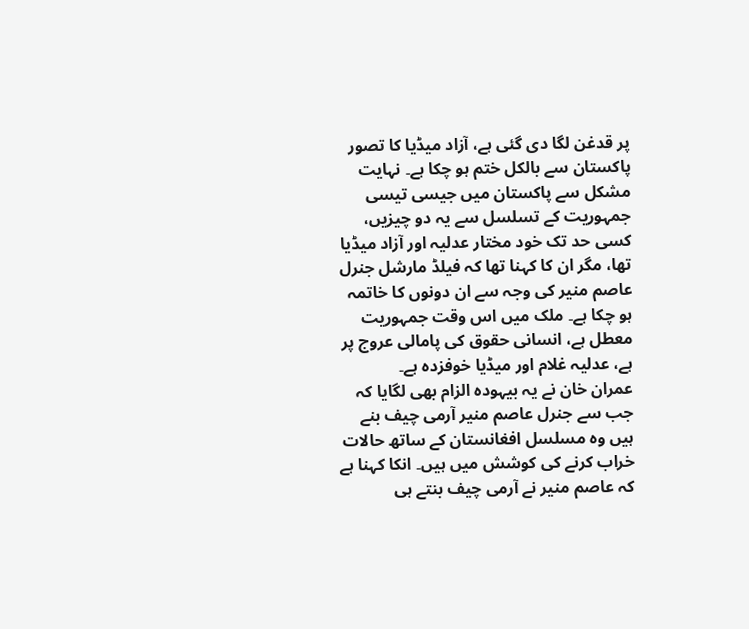پر قدغن لگا دی گئی ہے، آزاد میڈیا کا تصور پاکستان سے بالکل ختم ہو چکا ہے۔ نہایت مشکل سے پاکستان میں جیسی تیسی جمہوریت کے تسلسل سے یہ دو چیزیں، کسی حد تک خود مختار عدلیہ اور آزاد میڈیا تھا، مگر ان کا کہنا تھا کہ فیلڈ مارشل جنرل عاصم منیر کی وجہ سے ان دونوں کا خاتمہ ہو چکا ہے۔ ملک میں اس وقت جمہوریت معطل ہے، انسانی حقوق کی پامالی عروج پر ہے، عدلیہ غلام اور میڈیا خوفزدہ ہے۔
عمران خان نے یہ بیہودہ الزام بھی لگایا کہ جب سے جنرل عاصم منیر آرمی چیف بنے ہیں وہ مسلسل افغانستان کے ساتھ حالات خراب کرنے کی کوشش میں ہیں۔ انکا کہنا ہے کہ عاصم منیر نے آرمی چیف بنتے ہی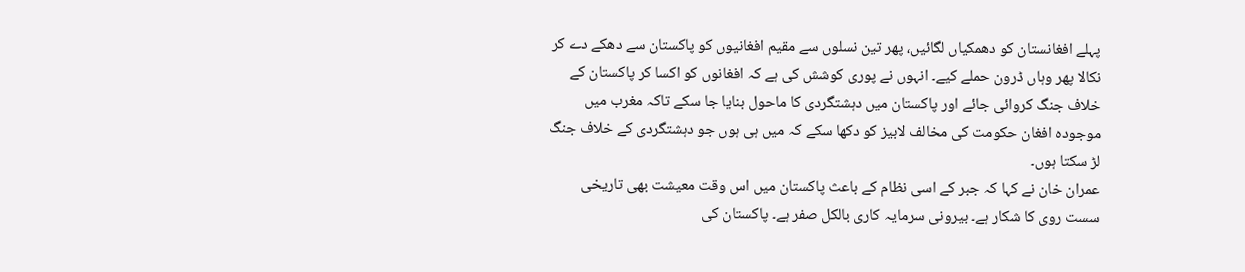پہلے افغانستان کو دھمکیاں لگائیں، پھر تین نسلوں سے مقیم افغانیوں کو پاکستان سے دھکے دے کر نکالا پھر وہاں ڈرون حملے کیے۔ انہوں نے پوری کوشش کی ہے کہ افغانوں کو اکسا کر پاکستان کے خلاف جنگ کروائی جائے اور پاکستان میں دہشتگردی کا ماحول بنایا جا سکے تاکہ مغرب میں موجودہ افغان حکومت کی مخالف لابیز کو دکھا سکے کہ میں ہی ہوں جو دہشتگردی کے خلاف جنگ لڑ سکتا ہوں۔
عمران خان نے کہا کہ جبر کے اسی نظام کے باعث پاکستان میں اس وقت معیشت بھی تاریخی سست روی کا شکار ہے۔ بیرونی سرمایہ کاری بالکل صفر ہے۔ پاکستان کی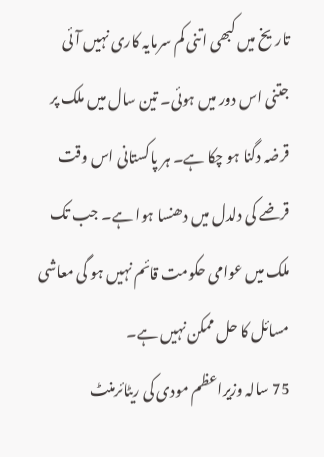تاریخ میں کبھی اتنی کم سرمایہ کاری نہیں آئی جتنی اس دور میں ہوئی۔ تین سال میں ملک پر قرضہ دگنا ہو چکا ہے۔ ہر پاکستانی اس وقت قرضے کی دلدل میں دھنسا ہوا ہے۔ جب تک ملک میں عوامی حکومت قائم نہیں ہو گی معاشی مسائل کا حل ممکن نہیں ہے۔
75 سالہ وزیراعظم مودی کی ریٹائرمنٹ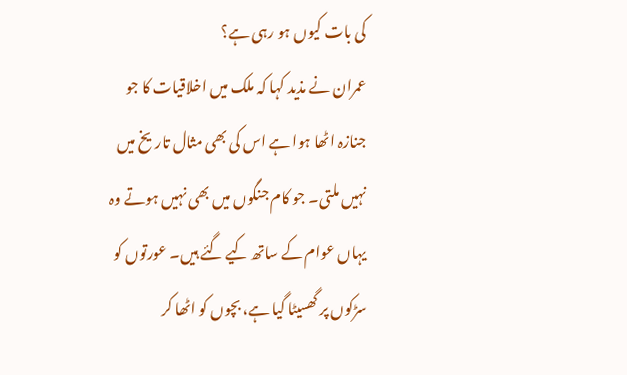کی بات کیوں ہو رہی ہے؟
عمران نے مذید کہا کہ ملک میں اخلاقیات کا جو جنازہ اٹھا ہوا ہے اس کی بھی مثال تاریخ میں نہیں ملتی۔ جو کام جنگوں میں بھی نہیں ہوتے وہ یہاں عوام کے ساتھ کیے گئے ہیں۔ عورتوں کو سڑکوں پر گھسیٹا گیا ہے، بچوں کو اٹھا کر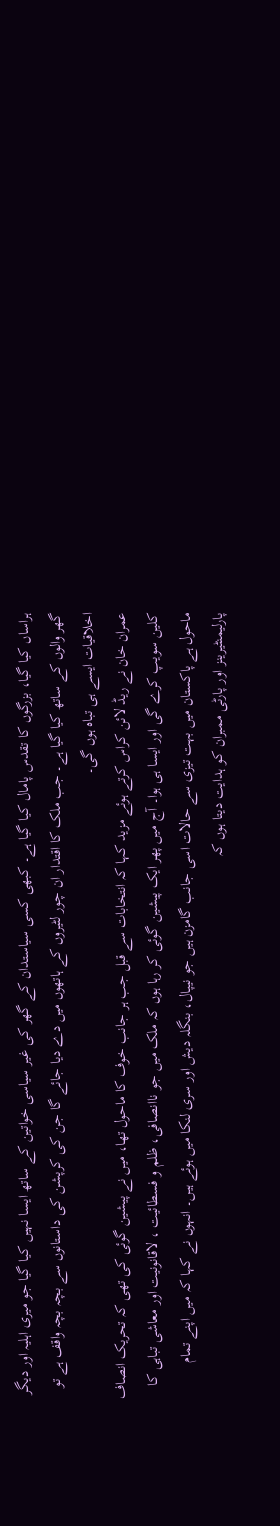ہراساں کیا گیا، بزرگوں کا تقدس پامال کیا گیا ہے۔ کبھی کسی سیاستدان کے گھر کی غیر سیاسی خواتین کے ساتھ ایسا نہیں کیا گیا جو میری اہلیہ اور دیگر گھر والوں کے ساتھ کیا گیا ہے۔ جب ملک کا اقتدار ان چور لٹیروں کے ہاتھوں میں دے دیا جائے گا جن کی کرپشن کی داستانوں سے بچہ بچہ واقف ہے تو اخلاقیات ایسے ہی تباہ ہوں گی۔
عمران خان نے ریڈ لائن کراس کرتے ہوئے مزید کہا کہ انتخابات سے قبل جب ہر جانب خوف کا ماحول تھا، میں نے پیشین گوئی کی تھی کہ تحریک انصاف کلین سویپ کرے گی اور ایسا ہی ہوا۔ آج میں پھر ایک پیشین گوئی کر رہا ہوں کہ ملک میں جو ناانصافی، ظلم و فسطائیت ، لاقانونیت اور معاشی تباہی کا ماحول ہے پاکستان میں بہت تیزی سے حالات اسی جانب گامزن ہیں جو نیپال، بنگلہ دیش اور سری لنکا میں ہوئے ہیں۔ انہوں نے کہا کہ میں اپنے تمام پارلیمنٹیرینز اور پارٹی ممبران کو ہدایت دیتا ہوں کہ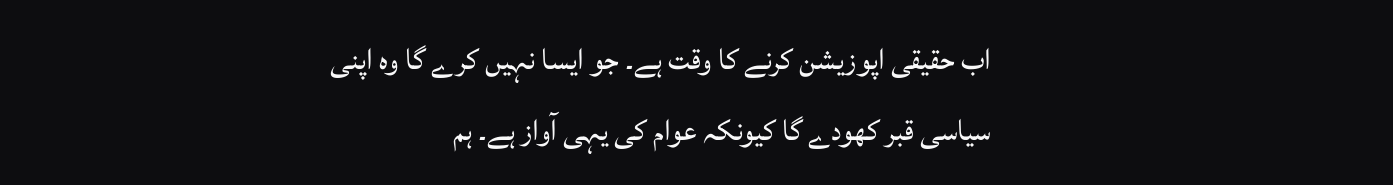اب حقیقی اپوزیشن کرنے کا وقت ہے۔ جو ایسا نہیں کرے گا وہ اپنی سیاسی قبر کھودے گا کیونکہ عوام کی یہی آواز ہے۔ ہم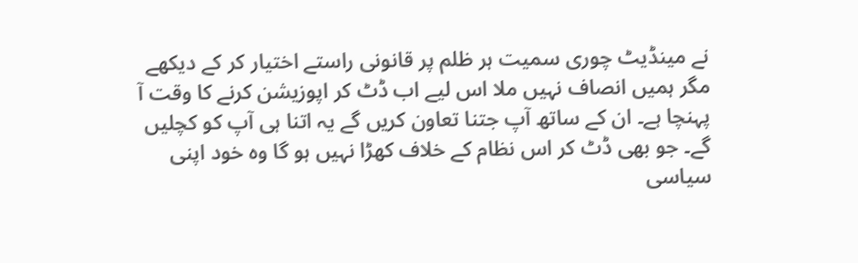نے مینڈیٹ چوری سمیت ہر ظلم پر قانونی راستے اختیار کر کے دیکھے مگر ہمیں انصاف نہیں ملا اس لیے اب ڈٹ کر اپوزیشن کرنے کا وقت آ پہنچا ہے۔ ان کے ساتھ آپ جتنا تعاون کریں گے یہ اتنا ہی آپ کو کچلیں گے۔ جو بھی ڈٹ کر اس نظام کے خلاف کھڑا نہیں ہو گا وہ خود اپنی سیاسی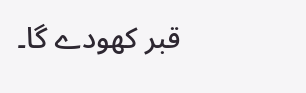قبر کھودے گا۔